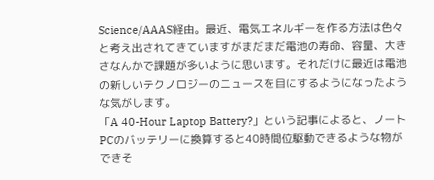Science/AAAS経由。最近、電気エネルギーを作る方法は色々と考え出されてきていますがまだまだ電池の寿命、容量、大きさなんかで課題が多いように思います。それだけに最近は電池の新しいテクノロジーのニュースを目にするようになったような気がします。
「A 40-Hour Laptop Battery?」という記事によると、ノートPCのバッテリーに換算すると40時間位駆動できるような物ができそ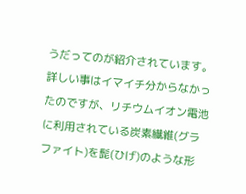うだってのが紹介されています。
詳しい事はイマイチ分からなかったのですが、リチウムイオン電池に利用されている炭素繊維(グラファイト)を髭(ひげ)のような形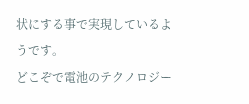状にする事で実現しているようです。
どこぞで電池のテクノロジー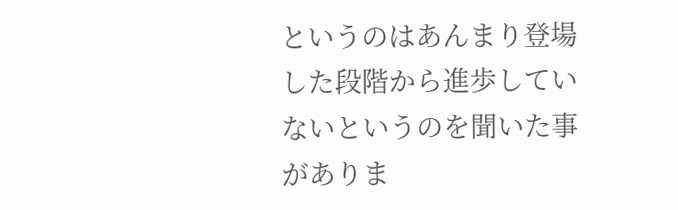というのはあんまり登場した段階から進歩していないというのを聞いた事がありま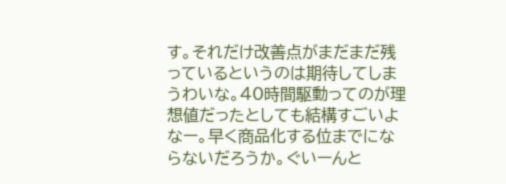す。それだけ改善点がまだまだ残っているというのは期待してしまうわいな。40時間駆動ってのが理想値だったとしても結構すごいよなー。早く商品化する位までにならないだろうか。ぐいーんと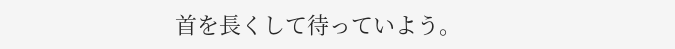首を長くして待っていよう。